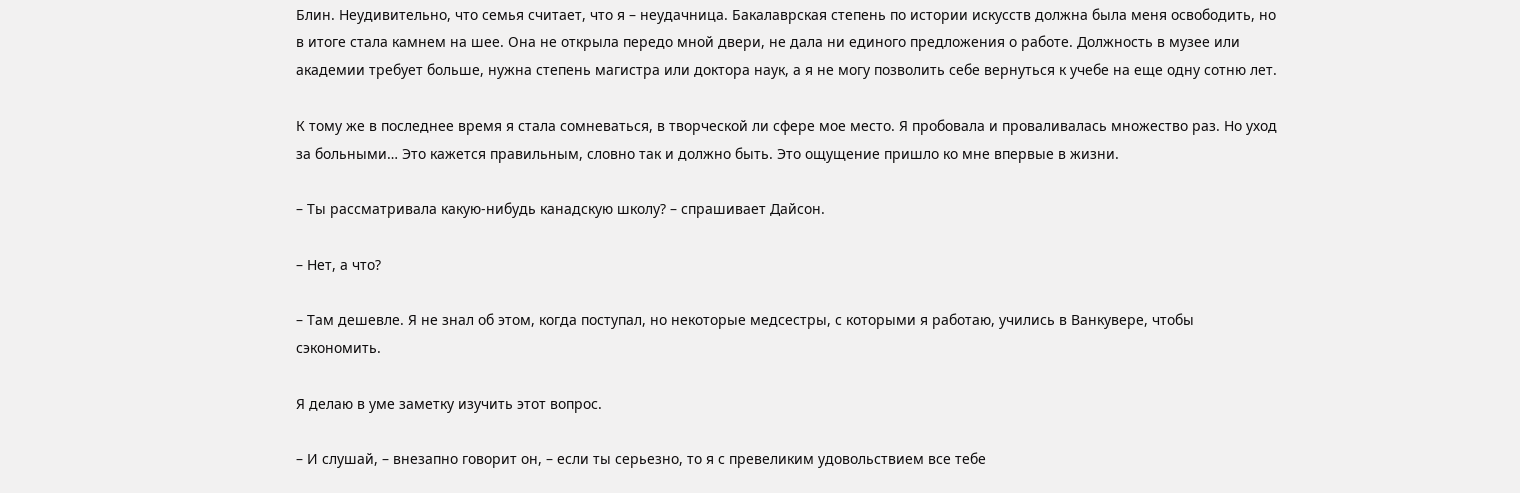Блин. Неудивительно, что семья считает, что я – неудачница. Бакалаврская степень по истории искусств должна была меня освободить, но в итоге стала камнем на шее. Она не открыла передо мной двери, не дала ни единого предложения о работе. Должность в музее или академии требует больше, нужна степень магистра или доктора наук, а я не могу позволить себе вернуться к учебе на еще одну сотню лет.

К тому же в последнее время я стала сомневаться, в творческой ли сфере мое место. Я пробовала и проваливалась множество раз. Но уход за больными… Это кажется правильным, словно так и должно быть. Это ощущение пришло ко мне впервые в жизни.

– Ты рассматривала какую-нибудь канадскую школу? – спрашивает Дайсон.

– Нет, а что?

– Там дешевле. Я не знал об этом, когда поступал, но некоторые медсестры, с которыми я работаю, учились в Ванкувере, чтобы сэкономить.

Я делаю в уме заметку изучить этот вопрос.

– И слушай, – внезапно говорит он, – если ты серьезно, то я с превеликим удовольствием все тебе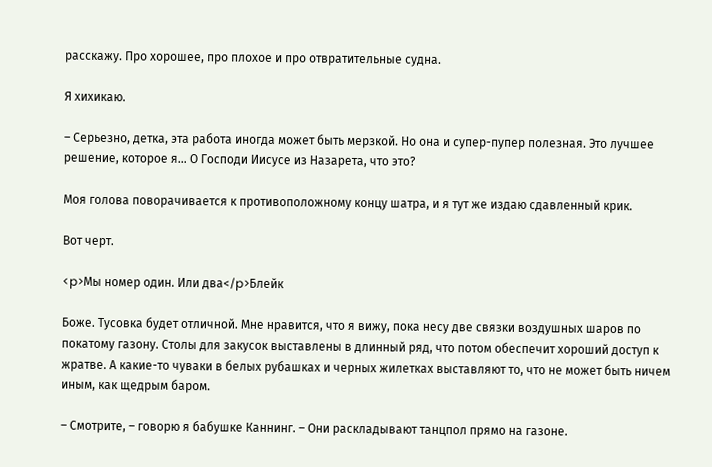расскажу. Про хорошее, про плохое и про отвратительные судна.

Я хихикаю.

– Серьезно, детка, эта работа иногда может быть мерзкой. Но она и супер-пупер полезная. Это лучшее решение, которое я… О Господи Иисусе из Назарета, что это?

Моя голова поворачивается к противоположному концу шатра, и я тут же издаю сдавленный крик.

Вот черт.

<p>Мы номер один. Или два</p>Блейк

Боже. Тусовка будет отличной. Мне нравится, что я вижу, пока несу две связки воздушных шаров по покатому газону. Столы для закусок выставлены в длинный ряд, что потом обеспечит хороший доступ к жратве. А какие-то чуваки в белых рубашках и черных жилетках выставляют то, что не может быть ничем иным, как щедрым баром.

– Смотрите, – говорю я бабушке Каннинг. – Они раскладывают танцпол прямо на газоне.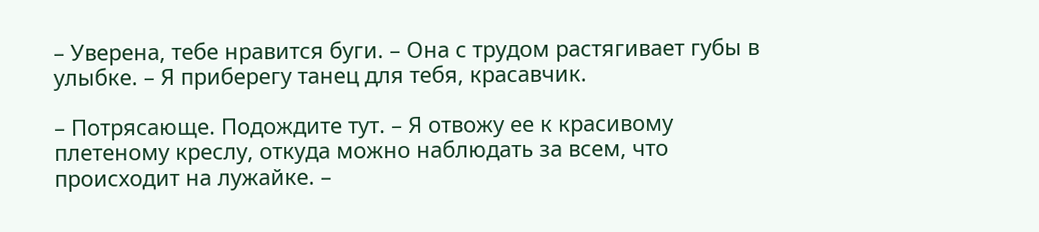– Уверена, тебе нравится буги. – Она с трудом растягивает губы в улыбке. – Я приберегу танец для тебя, красавчик.

– Потрясающе. Подождите тут. – Я отвожу ее к красивому плетеному креслу, откуда можно наблюдать за всем, что происходит на лужайке. –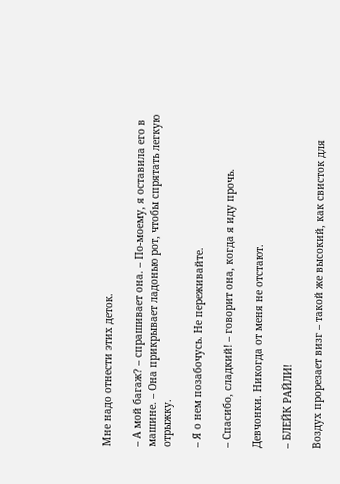Мне надо отнести этих деток.

– А мой багаж? – спрашивает она. – По-моему, я оставила его в машине. – Она прикрывает ладонью рот, чтобы спрятать легкую отрыжку.

– Я о нем позабочусь. Не переживайте.

– Спасибо, сладкий! – говорит она, когда я иду прочь.

Девчонки. Никогда от меня не отстают.

– БЛЕЙК РАЙЛИ!

Воздух прорезает визг – такой же высокий, как свисток для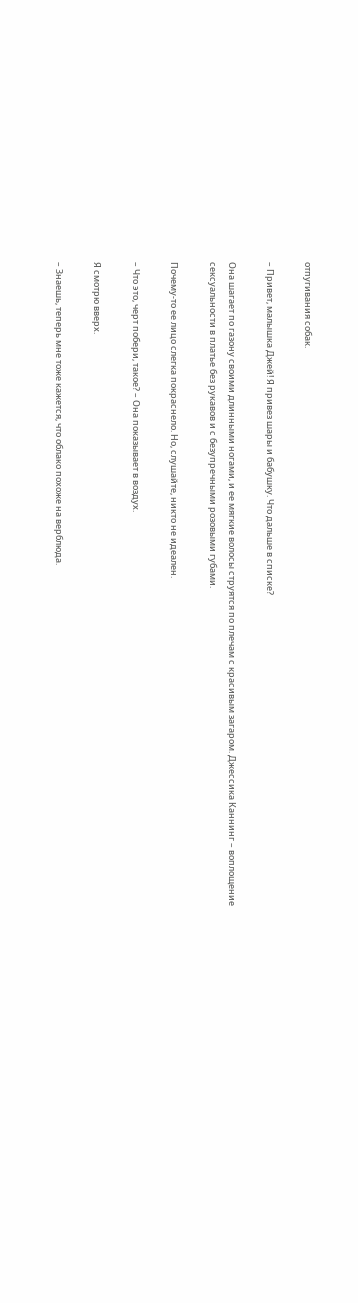отпугивания собак.

– Привет, малышка Джей! Я привез шары и бабушку. Что дальше в списке?

Она шагает по газону своими длинными ногами, и ее мягкие волосы струятся по плечам с красивым загаром. Джессика Каннинг – воплощение сексуальности в платье без рукавов и с безупречными розовыми губами.

Почему-то ее лицо слегка покраснело. Но, слушайте, никто не идеален.

– Что это, черт побери, такое? – Она показывает в воздух.

Я смотрю вверх.

– Знаешь, теперь мне тоже кажется, что облако похоже на верблюда.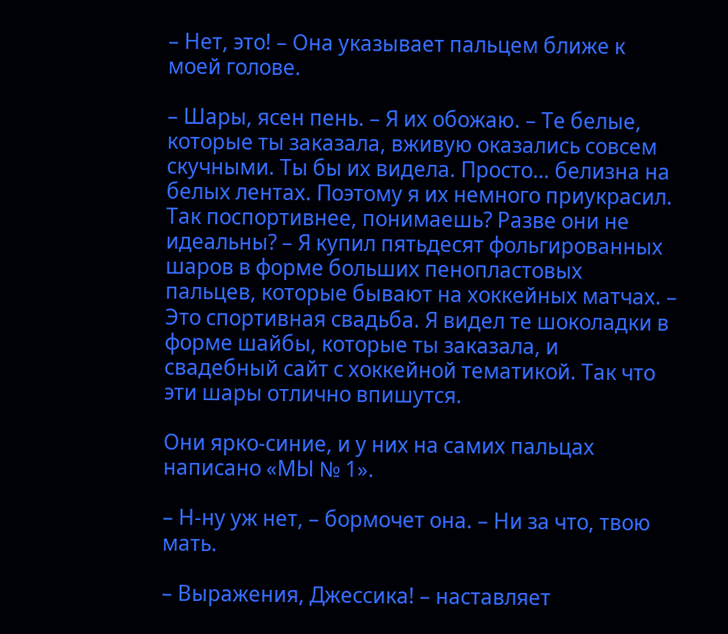– Нет, это! – Она указывает пальцем ближе к моей голове.

– Шары, ясен пень. – Я их обожаю. – Те белые, которые ты заказала, вживую оказались совсем скучными. Ты бы их видела. Просто… белизна на белых лентах. Поэтому я их немного приукрасил. Так поспортивнее, понимаешь? Разве они не идеальны? – Я купил пятьдесят фольгированных шаров в форме больших пенопластовых пальцев, которые бывают на хоккейных матчах. – Это спортивная свадьба. Я видел те шоколадки в форме шайбы, которые ты заказала, и свадебный сайт с хоккейной тематикой. Так что эти шары отлично впишутся.

Они ярко-синие, и у них на самих пальцах написано «МЫ № 1».

– Н-ну уж нет, – бормочет она. – Ни за что, твою мать.

– Выражения, Джессика! – наставляет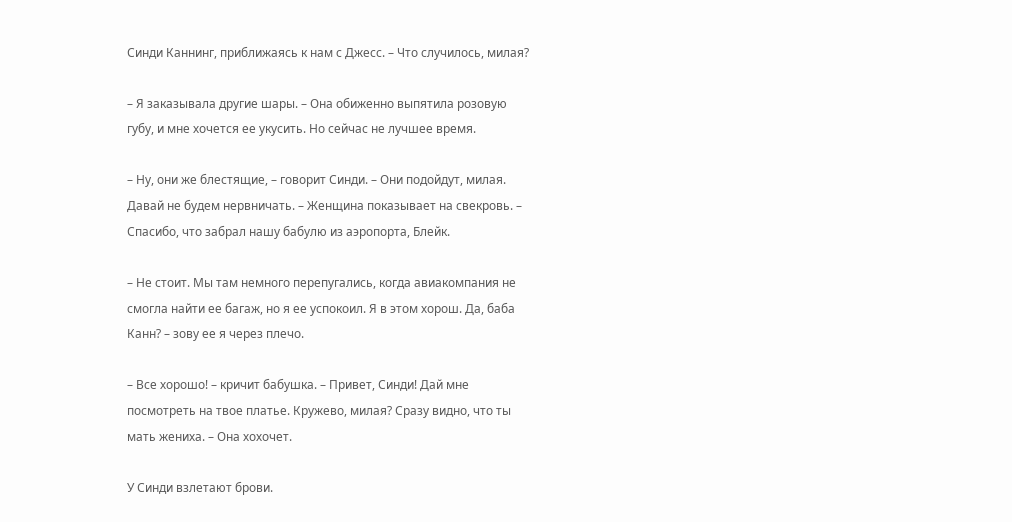Синди Каннинг, приближаясь к нам с Джесс. – Что случилось, милая?

– Я заказывала другие шары. – Она обиженно выпятила розовую губу, и мне хочется ее укусить. Но сейчас не лучшее время.

– Ну, они же блестящие, – говорит Синди. – Они подойдут, милая. Давай не будем нервничать. – Женщина показывает на свекровь. – Спасибо, что забрал нашу бабулю из аэропорта, Блейк.

– Не стоит. Мы там немного перепугались, когда авиакомпания не смогла найти ее багаж, но я ее успокоил. Я в этом хорош. Да, баба Канн? – зову ее я через плечо.

– Все хорошо! – кричит бабушка. – Привет, Синди! Дай мне посмотреть на твое платье. Кружево, милая? Сразу видно, что ты мать жениха. – Она хохочет.

У Синди взлетают брови.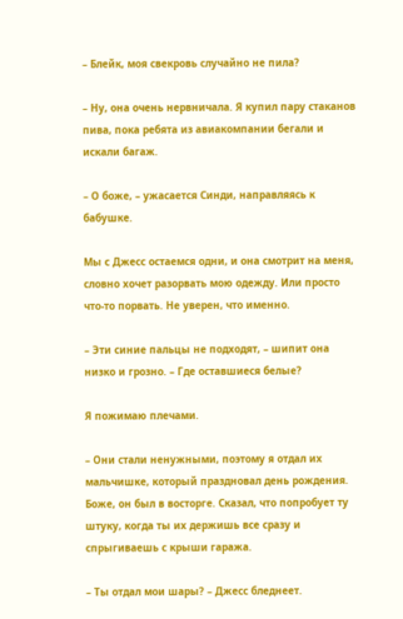– Блейк, моя свекровь случайно не пила?

– Ну, она очень нервничала. Я купил пару стаканов пива, пока ребята из авиакомпании бегали и искали багаж.

– О боже, – ужасается Синди, направляясь к бабушке.

Мы с Джесс остаемся одни, и она смотрит на меня, словно хочет разорвать мою одежду. Или просто что-то порвать. Не уверен, что именно.

– Эти синие пальцы не подходят, – шипит она низко и грозно. – Где оставшиеся белые?

Я пожимаю плечами.

– Они стали ненужными, поэтому я отдал их мальчишке, который праздновал день рождения. Боже, он был в восторге. Сказал, что попробует ту штуку, когда ты их держишь все сразу и спрыгиваешь с крыши гаража.

– Ты отдал мои шары? – Джесс бледнеет.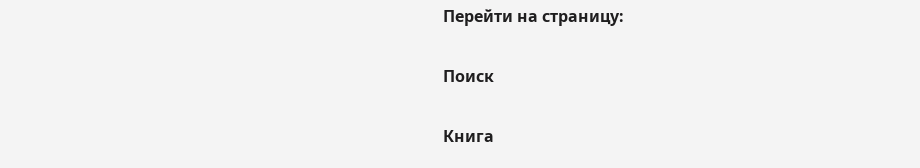Перейти на страницу:

Поиск

Книга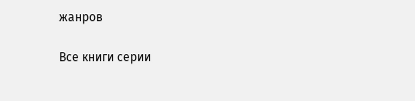жанров

Все книги серии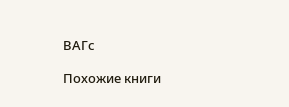ВАГс

Похожие книги